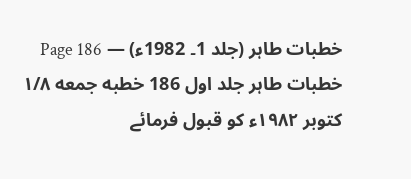خطبات طاہر (جلد 1۔ 1982ء) — Page 186
خطبات طاہر جلد اول 186 خطبه جمعه ۱/۸ کتوبر ۱۹۸۲ء کو قبول فرمائے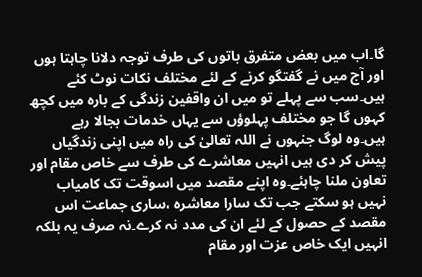گا۔اب میں بعض متفرق باتوں کی طرف توجہ دلانا چاہتا ہوں اور آج میں نے گفتگو کرنے کے لئے مختلف نکات نوٹ کئے ہیں۔سب سے پہلے تو میں ان واقفین زندگی کے بارہ میں کچھ کہوں گا جو مختلف پہلوؤں سے یہاں خدمات بجالا رہے ہیں۔وہ لوگ جنہوں نے اللہ تعالیٰ کی راہ میں اپنی زندگیاں پیش کر دی ہیں انہیں معاشرے کی طرف سے خاص مقام اور تعاون ملنا چاہئے۔وہ اپنے مقصد میں اسوقت تک کامیاب نہیں ہو سکتے جب تک سارا معاشرہ ،ساری جماعت اس مقصد کے حصول کے لئے ان کی مدد نہ کرے۔نہ صرف یہ بلکہ انہیں ایک خاص عزت اور مقام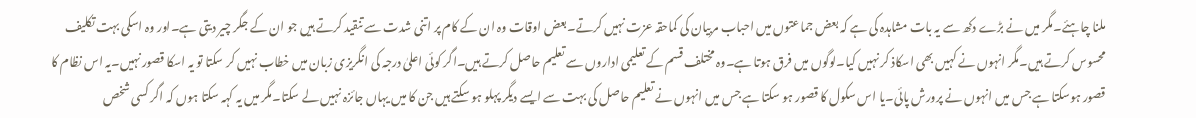ملنا چاہئے۔مگر میں نے بڑے دکھ سے یہ بات مشاہدہ کی ہے کہ بعض جماعتوں میں احباب مربیان کی کماحقہ عزت نہیں کرتے۔بعض اوقات وہ ان کے کام پر اتنی شدت سے تنقید کرتے ہیں جو ان کے جگر چیر دیتی ہے۔اور وہ اسکی بہت تکلیف محسوس کرتے ہیں۔مگر انہوں نے کہیں بھی اسکاذ کر نہیں کیا۔لوگوں میں فرق ہوتا ہے۔وہ مختلف قسم کے تعلیمی اداروں سے تعلیم حاصل کرتے ہیں۔اگر کوئی اعلیٰ درجہ کی انگریزی زبان میں خطاب نہیں کر سکتا تو یہ اسکا قصور نہیں۔یہ اس نظام کا قصور ہوسکتا ہے جس میں انہوں نے پرورش پائی۔یا اس سکول کا قصور ہو سکتا ہے جس میں انہوں نے تعلیم حاصل کی بہت سے ایسے دیگر پہلو ہو سکتے ہیں جن کا میں یہاں جائزہ نہیں لے سکتا۔مگر میں یہ کہہ سکتا ہوں کہ اگر کسی شخص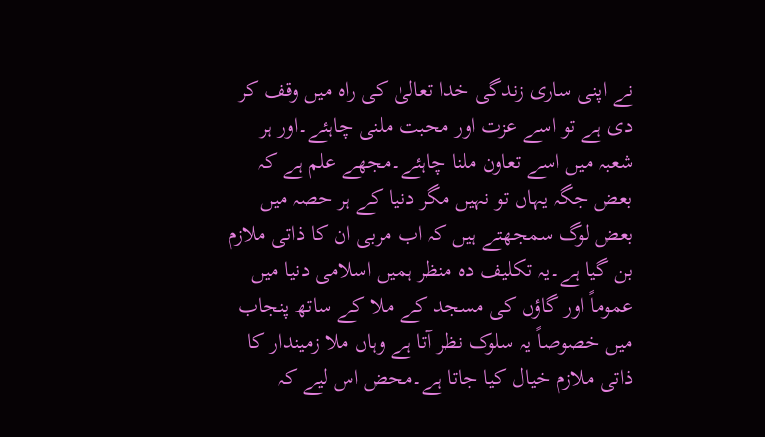نے اپنی ساری زندگی خدا تعالیٰ کی راہ میں وقف کر دی ہے تو اسے عزت اور محبت ملنی چاہئے۔اور ہر شعبہ میں اسے تعاون ملنا چاہئے۔مجھے علم ہے کہ بعض جگہ یہاں تو نہیں مگر دنیا کے ہر حصہ میں بعض لوگ سمجھتے ہیں کہ اب مربی ان کا ذاتی ملازم بن گیا ہے۔یہ تکلیف دہ منظر ہمیں اسلامی دنیا میں عموماً اور گاؤں کی مسجد کے ملا کے ساتھ پنجاب میں خصوصاً یہ سلوک نظر آتا ہے وہاں ملا زمیندار کا ذاتی ملازم خیال کیا جاتا ہے۔محض اس لیے کہ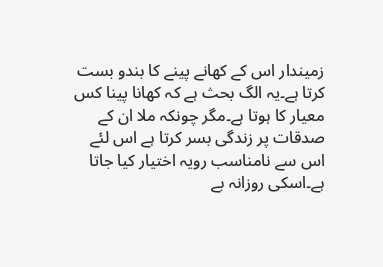زمیندار اس کے کھانے پینے کا بندو بست کرتا ہے۔یہ الگ بحث ہے کہ کھانا پینا کس معیار کا ہوتا ہے۔مگر چونکہ ملا ان کے صدقات پر زندگی بسر کرتا ہے اس لئے اس سے نامناسب رویہ اختیار کیا جاتا ہے۔اسکی روزانہ بے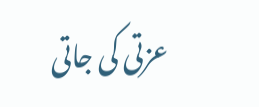عزتی کی جاتی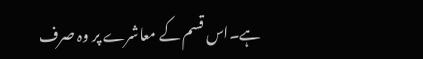ہے۔اس قسم کے معاشرے پر وہ صرف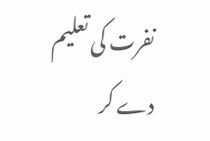نفرت کی تعلیم دے کر